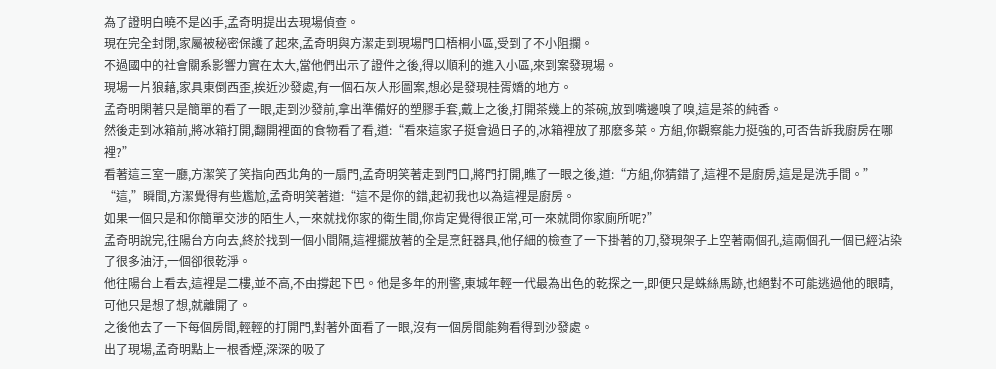為了證明白曉不是凶手,孟奇明提出去現場偵查。
現在完全封閉,家屬被秘密保護了起來,孟奇明與方潔走到現場門口梧桐小區,受到了不小阻攔。
不過國中的社會關系影響力實在太大,當他們出示了證件之後,得以順利的進入小區,來到案發現場。
現場一片狼藉,家具東倒西歪,挨近沙發處,有一個石灰人形圖案,想必是發現桂胥嬌的地方。
孟奇明閑著只是簡單的看了一眼,走到沙發前,拿出準備好的塑膠手套,戴上之後,打開茶幾上的茶碗,放到嘴邊嗅了嗅,這是茶的純香。
然後走到冰箱前,將冰箱打開,翻開裡面的食物看了看,道:“看來這家子挺會過日子的,冰箱裡放了那麽多菜。方組,你觀察能力挺強的,可否告訴我廚房在哪裡?”
看著這三室一廳,方潔笑了笑指向西北角的一扇門,孟奇明笑著走到門口,將門打開,瞧了一眼之後,道:“方組,你猜錯了,這裡不是廚房,這是是洗手間。”
“這,”瞬間,方潔覺得有些尷尬,孟奇明笑著道:“這不是你的錯,起初我也以為這裡是廚房。
如果一個只是和你簡單交涉的陌生人,一來就找你家的衛生間,你肯定覺得很正常,可一來就問你家廁所呢?”
孟奇明說完,往陽台方向去,終於找到一個小間隔,這裡擺放著的全是烹飪器具,他仔細的檢查了一下掛著的刀,發現架子上空著兩個孔,這兩個孔一個已經沾染了很多油汙,一個卻很乾淨。
他往陽台上看去,這裡是二樓,並不高,不由撐起下巴。他是多年的刑警,東城年輕一代最為出色的乾探之一,即便只是蛛絲馬跡,也絕對不可能逃過他的眼睛,可他只是想了想,就離開了。
之後他去了一下每個房間,輕輕的打開門,對著外面看了一眼,沒有一個房間能夠看得到沙發處。
出了現場,孟奇明點上一根香煙,深深的吸了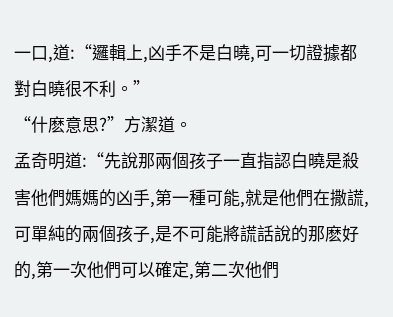一口,道:“邏輯上,凶手不是白曉,可一切證據都對白曉很不利。”
“什麽意思?”方潔道。
孟奇明道:“先說那兩個孩子一直指認白曉是殺害他們媽媽的凶手,第一種可能,就是他們在撒謊,可單純的兩個孩子,是不可能將謊話說的那麽好的,第一次他們可以確定,第二次他們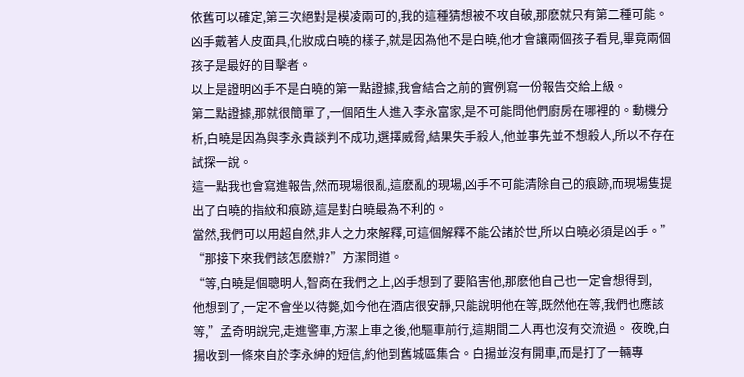依舊可以確定,第三次絕對是模凌兩可的,我的這種猜想被不攻自破,那麽就只有第二種可能。
凶手戴著人皮面具,化妝成白曉的樣子,就是因為他不是白曉,他才會讓兩個孩子看見,畢竟兩個孩子是最好的目擊者。
以上是證明凶手不是白曉的第一點證據,我會結合之前的實例寫一份報告交給上級。
第二點證據,那就很簡單了,一個陌生人進入李永富家,是不可能問他們廚房在哪裡的。動機分析,白曉是因為與李永貴談判不成功,選擇威脅,結果失手殺人,他並事先並不想殺人,所以不存在試探一說。
這一點我也會寫進報告,然而現場很亂,這麽亂的現場,凶手不可能清除自己的痕跡,而現場隻提出了白曉的指紋和痕跡,這是對白曉最為不利的。
當然,我們可以用超自然,非人之力來解釋,可這個解釋不能公諸於世,所以白曉必須是凶手。”
“那接下來我們該怎麽辦?”方潔問道。
“等,白曉是個聰明人,智商在我們之上,凶手想到了要陷害他,那麽他自己也一定會想得到,
他想到了,一定不會坐以待斃,如今他在酒店很安靜,只能說明他在等,既然他在等,我們也應該等,”孟奇明說完,走進警車,方潔上車之後,他驅車前行,這期間二人再也沒有交流過。 夜晚,白揚收到一條來自於李永紳的短信,約他到舊城區集合。白揚並沒有開車,而是打了一輛專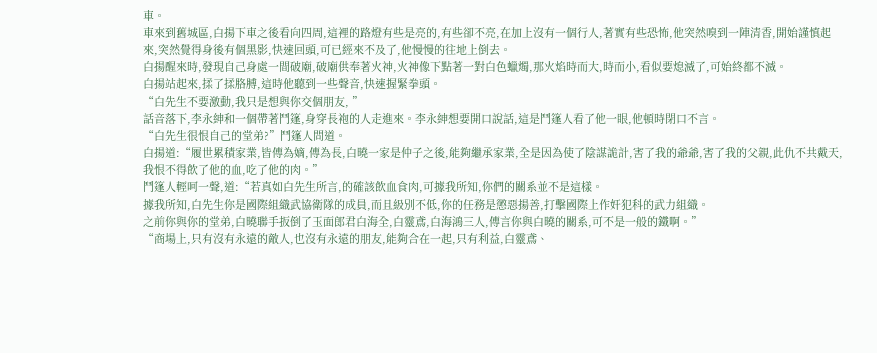車。
車來到舊城區,白揚下車之後看向四周,這裡的路燈有些是亮的,有些卻不亮,在加上沒有一個行人,著實有些恐怖,他突然嗅到一陣清香,開始謹慎起來,突然覺得身後有個黑影,快速回頭,可已經來不及了,他慢慢的往地上倒去。
白揚醒來時,發現自己身處一間破廟,破廟供奉著火神,火神像下點著一對白色蠟燭,那火焰時而大,時而小,看似要熄滅了,可始終都不滅。
白揚站起來,揉了揉胳膊,這時他聽到一些聲音,快速握緊拳頭。
“白先生不要激動,我只是想與你交個朋友, ”
話音落下,李永紳和一個帶著鬥篷,身穿長袍的人走進來。李永紳想要開口說話,這是鬥篷人看了他一眼,他頓時閉口不言。
“白先生很恨自己的堂弟?”鬥篷人問道。
白揚道:“履世累積家業,皆傳為嫡,傳為長,白曉一家是仲子之後,能夠繼承家業,全是因為使了陰謀詭計,害了我的爺爺,害了我的父親,此仇不共戴天,我恨不得飲了他的血,吃了他的肉。”
鬥篷人輕呵一聲,道:“若真如白先生所言,的確該飲血食肉,可據我所知,你們的關系並不是這樣。
據我所知,白先生你是國際組織武協衛隊的成員,而且級別不低,你的任務是懲惡揚善,打擊國際上作奸犯科的武力組織。
之前你與你的堂弟,白曉聯手扳倒了玉面郎君白海全,白靈鳶,白海鴻三人,傳言你與白曉的關系,可不是一般的鐵啊。”
“商場上,只有沒有永遠的敵人,也沒有永遠的朋友,能夠合在一起,只有利益,白靈鳶、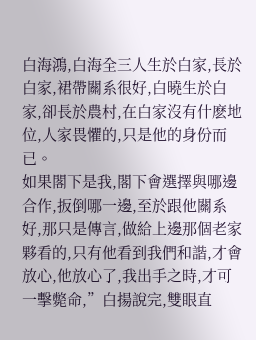白海鴻,白海全三人生於白家,長於白家,裙帶關系很好,白曉生於白家,卻長於農村,在白家沒有什麽地位,人家畏懼的,只是他的身份而已。
如果閣下是我,閣下會選擇與哪邊合作,扳倒哪一邊,至於跟他關系好,那只是傳言,做給上邊那個老家夥看的,只有他看到我們和諧,才會放心,他放心了,我出手之時,才可一擊斃命,”白揚說完,雙眼直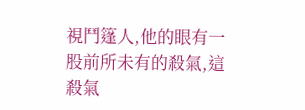視鬥篷人,他的眼有一股前所未有的殺氣,這殺氣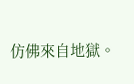仿佛來自地獄。